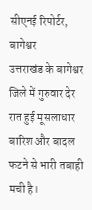सीएनई रिपोर्टर, बागेश्वर
उत्तराखंड के बागेश्वर जिले में गुरुवार देर रात हुई मूसलाधार बारिश और बादल फटने से भारी तबाही मची है।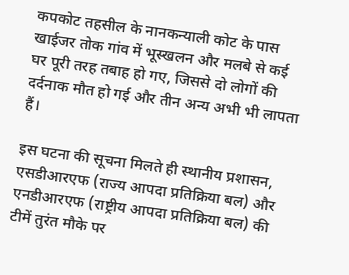कपकोट तहसील के नानकन्याली कोट के पास खाईजर तोक गांव में भूस्खलन और मलबे से कई घर पूरी तरह तबाह हो गए, जिससे दो लोगों की दर्दनाक मौत हो गई और तीन अन्य अभी भी लापता हैं।

इस घटना की सूचना मिलते ही स्थानीय प्रशासन, एसडीआरएफ (राज्य आपदा प्रतिक्रिया बल) और एनडीआरएफ (राष्ट्रीय आपदा प्रतिक्रिया बल) की टीमें तुरंत मौके पर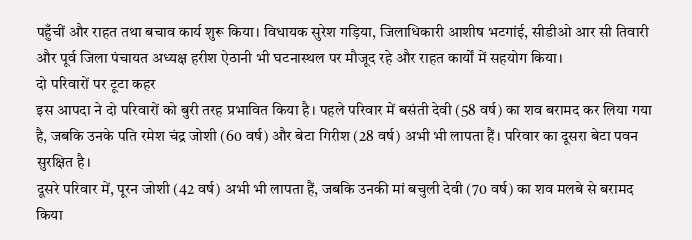पहुँचीं और राहत तथा बचाव कार्य शुरू किया। विधायक सुरेश गड़िया, जिलाधिकारी आशीष भटगांई, सीडीओ आर सी तिवारी और पूर्व जिला पंचायत अध्यक्ष हरीश ऐठानी भी घटनास्थल पर मौजूद रहे और राहत कार्यों में सहयोग किया।
दो परिवारों पर टूटा कहर
इस आपदा ने दो परिवारों को बुरी तरह प्रभावित किया है। पहले परिवार में बसंती देवी (58 वर्ष) का शव बरामद कर लिया गया है, जबकि उनके पति रमेश चंद्र जोशी (60 वर्ष) और बेटा गिरीश (28 वर्ष) अभी भी लापता हैं। परिवार का दूसरा बेटा पवन सुरक्षित है।
दूसरे परिवार में, पूरन जोशी (42 वर्ष) अभी भी लापता हैं, जबकि उनकी मां बचुली देवी (70 वर्ष) का शव मलबे से बरामद किया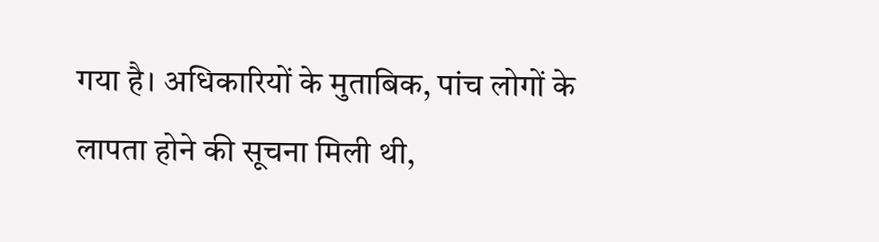गया है। अधिकारियों के मुताबिक, पांच लोगों के लापता होने की सूचना मिली थी,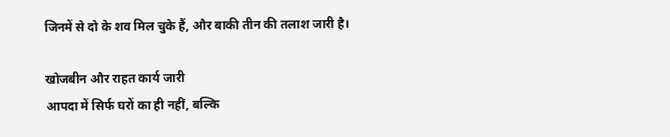जिनमें से दो के शव मिल चुके हैं, और बाकी तीन की तलाश जारी है।

खोजबीन और राहत कार्य जारी
आपदा में सिर्फ घरों का ही नहीं, बल्कि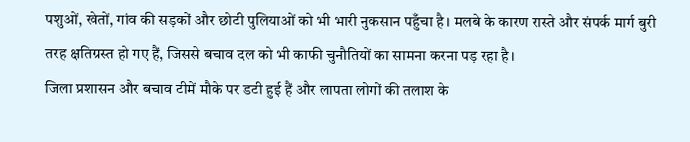पशुओं, खेतों, गांव की सड़कों और छोटी पुलियाओं को भी भारी नुकसान पहुँचा है। मलबे के कारण रास्ते और संपर्क मार्ग बुरी तरह क्षतिग्रस्त हो गए हैं, जिससे बचाव दल को भी काफी चुनौतियों का सामना करना पड़ रहा है।
जिला प्रशासन और बचाव टीमें मौके पर डटी हुई हैं और लापता लोगों की तलाश के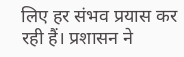लिए हर संभव प्रयास कर रही हैं। प्रशासन ने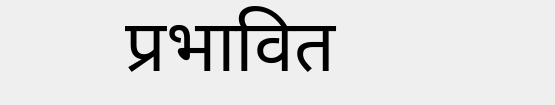प्रभावित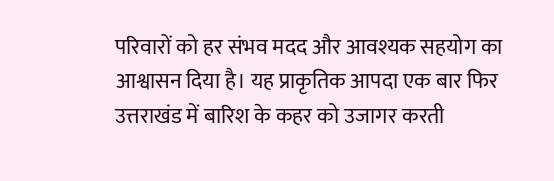परिवारों को हर संभव मदद और आवश्यक सहयोग का आश्वासन दिया है। यह प्राकृतिक आपदा एक बार फिर उत्तराखंड में बारिश के कहर को उजागर करती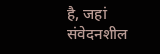है, जहां संवेदनशील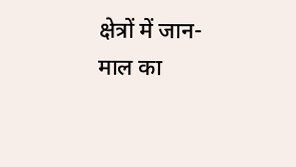क्षेत्रों में जान-माल का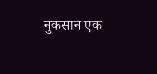नुकसान एक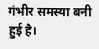गंभीर समस्या बनी हुई है।